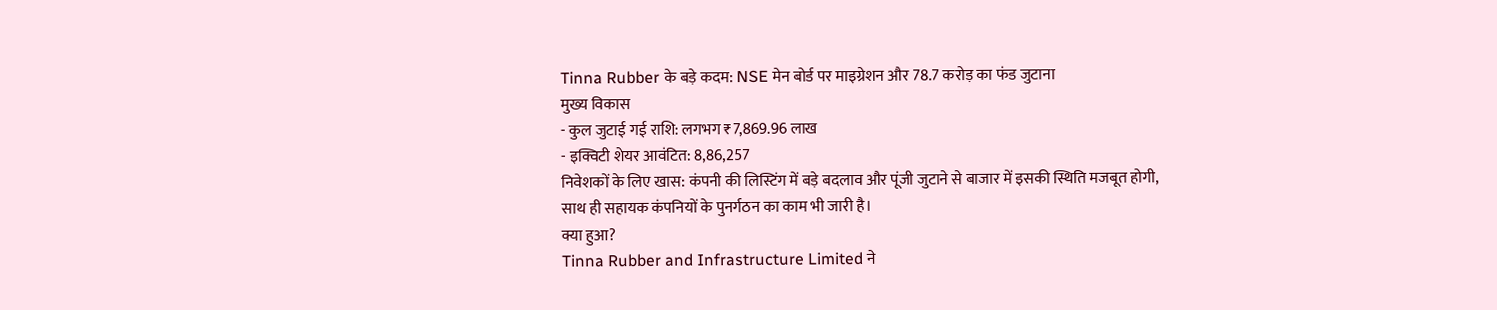Tinna Rubber के बड़े कदम: NSE मेन बोर्ड पर माइग्रेशन और 78.7 करोड़ का फंड जुटाना
मुख्य विकास
- कुल जुटाई गई राशि: लगभग ₹7,869.96 लाख
- इक्विटी शेयर आवंटित: 8,86,257
निवेशकों के लिए खास: कंपनी की लिस्टिंग में बड़े बदलाव और पूंजी जुटाने से बाजार में इसकी स्थिति मजबूत होगी, साथ ही सहायक कंपनियों के पुनर्गठन का काम भी जारी है।
क्या हुआ?
Tinna Rubber and Infrastructure Limited ने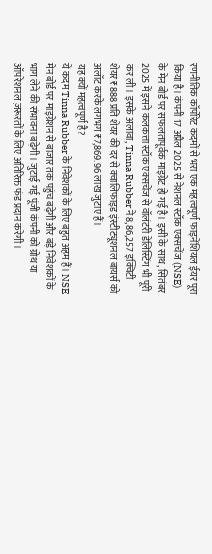रणनीतिक कॉर्पोरेट कदमों से भरा एक महत्वपूर्ण फाइनेंशियल ईयर पूरा किया है। कंपनी 17 अप्रैल 2025 से नेशनल स्टॉक एक्सचेंज (NSE) के मेन बोर्ड पर सफलतापूर्वक माइग्रेट हो गई है। इसी के साथ, सितंबर 2025 में इसने कलकत्ता स्टॉक एक्सचेंज से वॉलंटरी डेलिस्टिंग भी पूरी कर ली। इसके अलावा, Tinna Rubber ने 8,86,257 इक्विटी शेयर ₹888 प्रति शेयर की दर से क्वालिफाइड इंस्टीट्यूशनल बायर्स को अलॉट करके लगभग ₹7,869.96 लाख जुटाए हैं।
यह क्यों महत्वपूर्ण है?
ये कदम Tinna Rubber के निवेशकों के लिए बहुत अहम हैं। NSE मेन बोर्ड पर माइग्रेशन से बाजार तक पहुंच बढ़ेगी और बड़े निवेशकों के भाग लेने की संभावना बढ़ेगी। जुटाई गई पूंजी कंपनी को ग्रोथ या ऑपरेशनल ज़रूरतों के लिए अतिरिक्त फंड प्रदान करेगी।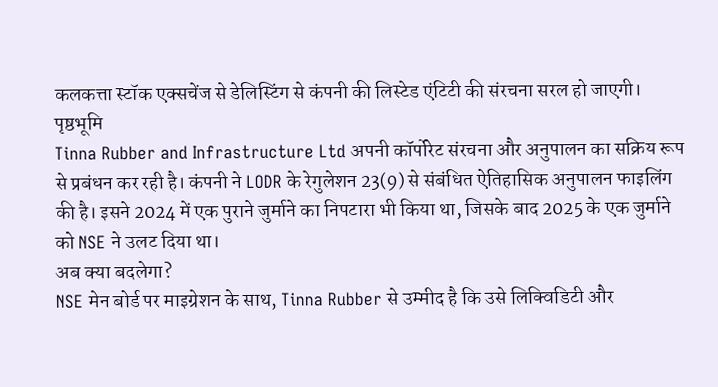कलकत्ता स्टॉक एक्सचेंज से डेलिस्टिंग से कंपनी की लिस्टेड एंटिटी की संरचना सरल हो जाएगी।
पृष्ठभूमि
Tinna Rubber and Infrastructure Ltd अपनी कॉर्पोरेट संरचना और अनुपालन का सक्रिय रूप से प्रबंधन कर रही है। कंपनी ने LODR के रेगुलेशन 23(9) से संबंधित ऐतिहासिक अनुपालन फाइलिंग की है। इसने 2024 में एक पुराने जुर्माने का निपटारा भी किया था, जिसके बाद 2025 के एक जुर्माने को NSE ने उलट दिया था।
अब क्या बदलेगा?
NSE मेन बोर्ड पर माइग्रेशन के साथ, Tinna Rubber से उम्मीद है कि उसे लिक्विडिटी और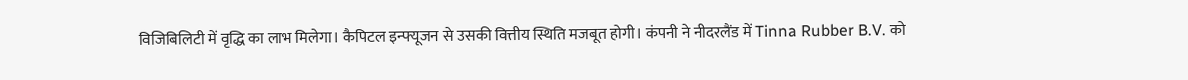विजिबिलिटी में वृद्धि का लाभ मिलेगा। कैपिटल इन्फ्यूजन से उसकी वित्तीय स्थिति मजबूत होगी। कंपनी ने नीदरलैंड में Tinna Rubber B.V. को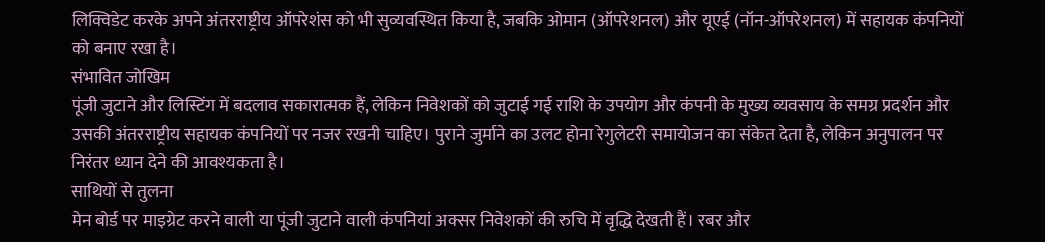लिक्विडेट करके अपने अंतरराष्ट्रीय ऑपरेशंस को भी सुव्यवस्थित किया है, जबकि ओमान (ऑपरेशनल) और यूएई (नॉन-ऑपरेशनल) में सहायक कंपनियों को बनाए रखा है।
संभावित जोखिम
पूंजी जुटाने और लिस्टिंग में बदलाव सकारात्मक हैं, लेकिन निवेशकों को जुटाई गई राशि के उपयोग और कंपनी के मुख्य व्यवसाय के समग्र प्रदर्शन और उसकी अंतरराष्ट्रीय सहायक कंपनियों पर नजर रखनी चाहिए। पुराने जुर्माने का उलट होना रेगुलेटरी समायोजन का संकेत देता है, लेकिन अनुपालन पर निरंतर ध्यान देने की आवश्यकता है।
साथियों से तुलना
मेन बोर्ड पर माइग्रेट करने वाली या पूंजी जुटाने वाली कंपनियां अक्सर निवेशकों की रुचि में वृद्धि देखती हैं। रबर और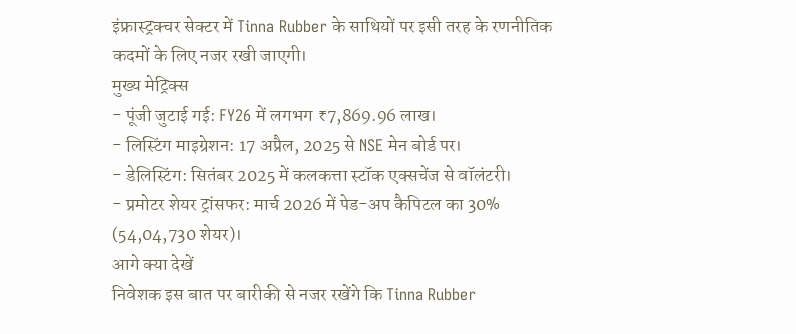इंफ्रास्ट्रक्चर सेक्टर में Tinna Rubber के साथियों पर इसी तरह के रणनीतिक कदमों के लिए नजर रखी जाएगी।
मुख्य मेट्रिक्स
- पूंजी जुटाई गई: FY26 में लगभग ₹7,869.96 लाख।
- लिस्टिंग माइग्रेशन: 17 अप्रैल, 2025 से NSE मेन बोर्ड पर।
- डेलिस्टिंग: सितंबर 2025 में कलकत्ता स्टॉक एक्सचेंज से वॉलंटरी।
- प्रमोटर शेयर ट्रांसफर: मार्च 2026 में पेड-अप कैपिटल का 30% (54,04,730 शेयर)।
आगे क्या देखें
निवेशक इस बात पर बारीकी से नजर रखेंगे कि Tinna Rubber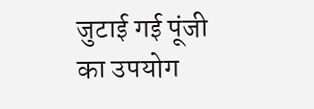जुटाई गई पूंजी का उपयोग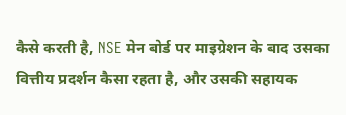कैसे करती है, NSE मेन बोर्ड पर माइग्रेशन के बाद उसका वित्तीय प्रदर्शन कैसा रहता है, और उसकी सहायक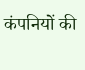कंपनियों की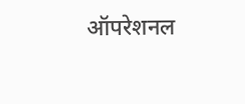ऑपरेशनल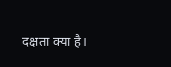दक्षता क्या है।